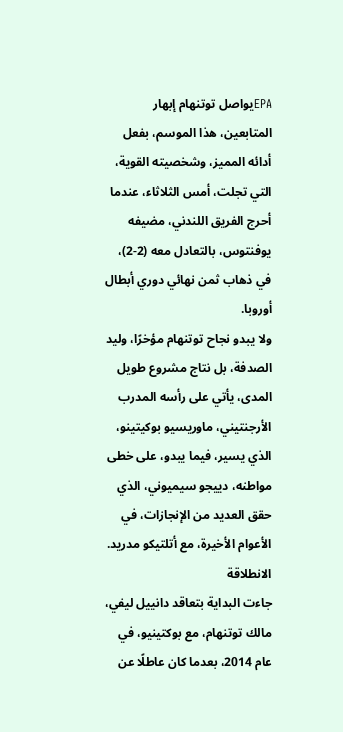EPAيواصل توتنهام إبهار المتابعين، هذا الموسم، بفعل أدائه المميز، وشخصيته القوية، التي تجلت، أمس الثلاثاء، عندما أحرج الفريق اللندني، مضيفه يوفنتوس، بالتعادل معه (2-2)، في ذهاب ثمن نهائي دوري أبطال أوروبا.
ولا يبدو نجاح توتنهام مؤخرًا، وليد الصدفة، بل نتاج مشروع طويل المدى، يأتي على رأسه المدرب الأرجنتيني، ماوريسيو بوكيتينو، الذي يسير، فيما يبدو، على خطى مواطنه، دييجو سيميوني، الذي حقق العديد من الإنجازات، في الأعوام الأخيرة، مع أتلتيكو مدريد.
الانطلاقة
جاءت البداية بتعاقد دانييل ليفي، مالك توتنهام، مع بوكتينيو، في عام 2014، بعدما كان عاطلًا عن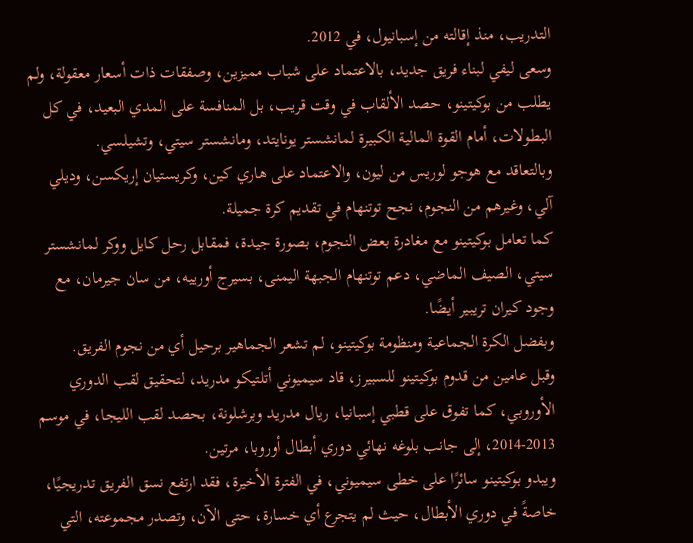التدريب، منذ إقالته من إسبانيول، في 2012.
وسعى ليفي لبناء فريق جديد، بالاعتماد على شباب مميزين، وصفقات ذات أسعار معقولة، ولم يطلب من بوكيتينو، حصد الألقاب في وقت قريب، بل المنافسة على المدي البعيد، في كل البطولات، أمام القوة المالية الكبيرة لمانشستر يونايتد، ومانشستر سيتي، وتشيلسي.
وبالتعاقد مع هوجو لوريس من ليون، والاعتماد على هاري كين، وكريستيان إريكسن، وديلي آلي، وغيرهم من النجوم، نجح توتنهام في تقديم كرة جميلة.
كما تعامل بوكيتينو مع مغادرة بعض النجوم، بصورة جيدة، فمقابل رحل كايل ووكر لمانشستر سيتي، الصيف الماضي، دعم توتنهام الجبهة اليمنى، بسيرج أورييه، من سان جيرمان، مع وجود كيران تريبير أيضًا.
وبفضل الكرة الجماعية ومنظومة بوكيتينو، لم تشعر الجماهير برحيل أي من نجوم الفريق.
وقبل عامين من قدوم بوكيتينو للسبيرز، قاد سيميوني أتلتيكو مدريد، لتحقيق لقب الدوري الأوروبي، كما تفوق على قطبي إسبانيا، ريال مدريد وبرشلونة، بحصد لقب الليجا، في موسم 2013-2014، إلى جانب بلوغه نهائي دوري أبطال أوروبا، مرتين.
ويبدو بوكيتينو سائرًا على خطى سيميوني، في الفترة الأخيرة، فقد ارتفع نسق الفريق تدريجيًا، خاصةً في دوري الأبطال، حيث لم يتجرع أي خسارة، حتى الآن، وتصدر مجموعته، التي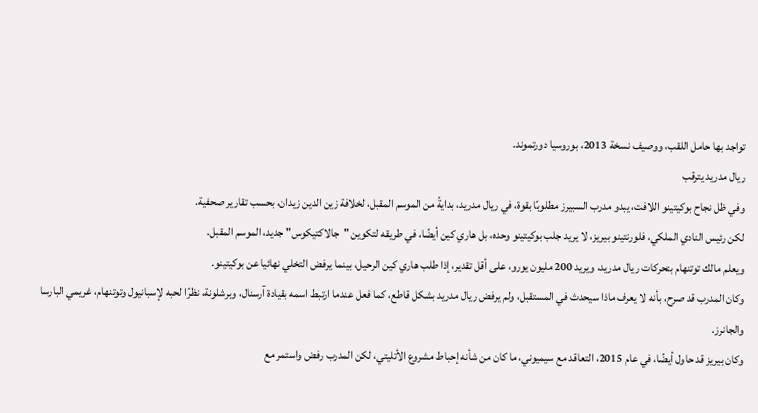تواجد بها حامل اللقب، ووصيف نسخة 2013، بوروسيا دورتموند.
ريال مدريد يترقب
وفي ظل نجاح بوكيتينو اللافت، يبدو مدرب السبيرز مطلوبًا بقوة، في ريال مدريد، بدايةً من الموسم المقبل، لخلافة زين الدين زيدان، بحسب تقارير صحفية.
لكن رئيس النادي الملكي، فلورنتينو بيريز، لا يريد جلب بوكيتينو وحده، بل هاري كين أيضًا، في طريقه لتكوين "جالاكتيكوس" جديد، الموسم المقبل.
ويعلم مالك توتنهام بتحركات ريال مدريد، ويريد 200 مليون يورو، على أقل تقدير، إذا طلب هاري كين الرحيل، بينما يرفض التخلي نهائيا عن بوكيتينو.
وكان المدرب قد صرح، بأنه لا يعرف ماذا سيحدث في المستقبل، ولم يرفض ريال مدريد بشكل قاطع، كما فعل عندما ارتبط اسمه بقيادة آرسنال، وبرشلونة، نظرًا لحبه لإسبانيول وتوتنهام، غريمي البارسا والجانرز.
وكان بيريز قد حاول أيضًا، في عام 2015، التعاقد مع سيميوني، ما كان من شأنه إحباط مشروع الأتليتي، لكن المدرب رفض واستمر مع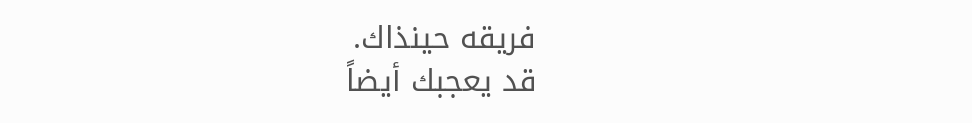فريقه حينذاك.
قد يعجبك أيضاً